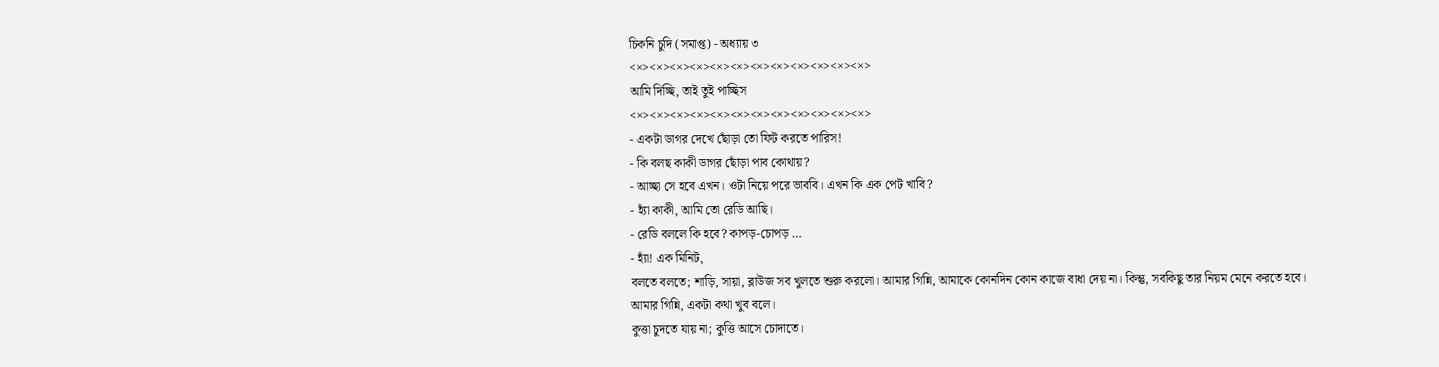চিকনি চুদি (সমাপ্ত) - অধ্যায় ৩
<×><×><×><×><×><×><×><×><×><×><×><×>
আমি দিচ্ছি, তাই তুই পাচ্ছিস
<×><×><×><×><×><×><×><×><×><×><×><×>
- একটা ডাগর দেখে ছোঁড়া তো ফিট করতে পারিস!
- কি বলছ কাকী ডাগর ছোঁড়া পাব কোথায়?
- আচ্ছা সে হবে এখন। ওটা নিয়ে পরে ভাববি। এখন কি এক পেট খাবি?
- হ্যাঁ কাকী, আমি তো রেডি আছি।
- রেডি বললে কি হবে? কাপড়-চোপড় …
- হ্যাঁ! এক মিনিট,
বলতে বলতে; শাড়ি, সায়া, ব্লাউজ সব খুলতে শুরু করলো। আমার গিন্নি, আমাকে কোনদিন কোন কাজে বাধা দেয় না। কিন্তু, সবকিছু তার নিয়ম মেনে করতে হবে।
আমার গিন্নি, একটা কথা খুব বলে।
কুত্তা চুদতে যায় না; কুত্তি আসে চোদাতে।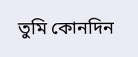তুমি কোনদিন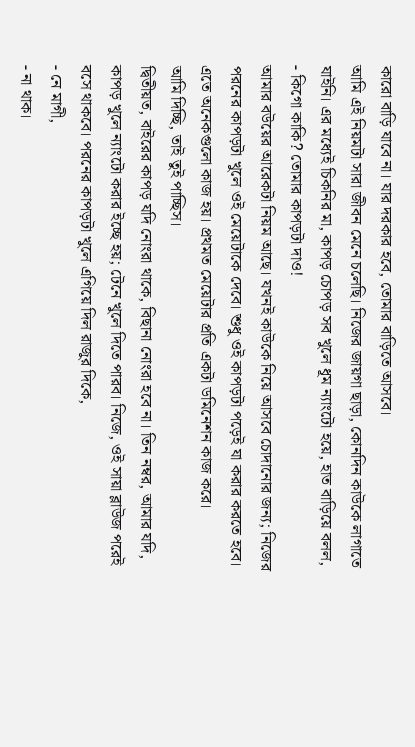কারো বাড়ি যাবে না। যার দরকার হবে, তোমার বাড়িতে আসবে।
আমি এই নিয়মটা সারা জীবন মেনে চলেছি। নিজের জায়গা ছাড়া, কোনদিন কাউকে লাগাতে যাইনি। এর মধ্যেই চিকনির মা, কাপড় চোপড় সব খুলে ধূম ন্যাংটো হয়ে, হাত বাড়িয়ে বলল,
- কিগো কাকি? তোমার কাপড়টা দাও!
আমার বউয়ের আরেকটা নিয়ম আছে। যখনই কাউকে নিয়ে আসবে চোদানোর জন্য; নিজের পরনের কাপড়টা খুলে ওই মেয়েটাকে দেবে। শুধু ওই কাপড়টা পড়েই যা করার করতে হবে। এতে অনেকগুলো কাজ হয়। প্রথমত মেয়েটার প্রতি একটা ডমিনেশন কাজ করে।
আমি দিচ্ছি, তাই তুই পাচ্ছিস।
দ্বিতীয়ত, বাইরের কাপড় যদি নোংরা থাকে, বিছানা নোংরা হবে না। তিন নম্বর, আমার যদি, কাপড় খুলে ন্যাংটো করার ইচ্ছে হয়; টেনে খুলে দিতে পারব। নিজে, ওই সায়া ব্লাউজ পরেই বসে থাকবে। পরনের কাপড়টা খুলে এগিয়ে দিল রাজুর দিকে,
- নে মাগী,
- না থাক।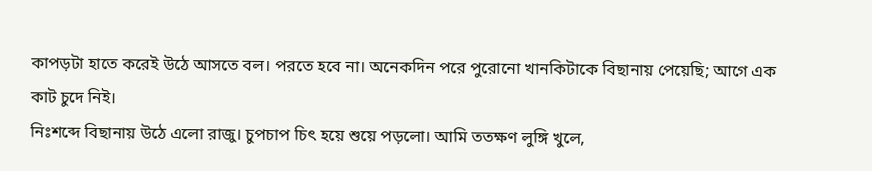কাপড়টা হাতে করেই উঠে আসতে বল। পরতে হবে না। অনেকদিন পরে পুরোনো খানকিটাকে বিছানায় পেয়েছি; আগে এক কাট চুদে নিই।
নিঃশব্দে বিছানায় উঠে এলো রাজু। চুপচাপ চিৎ হয়ে শুয়ে পড়লো। আমি ততক্ষণ লুঙ্গি খুলে,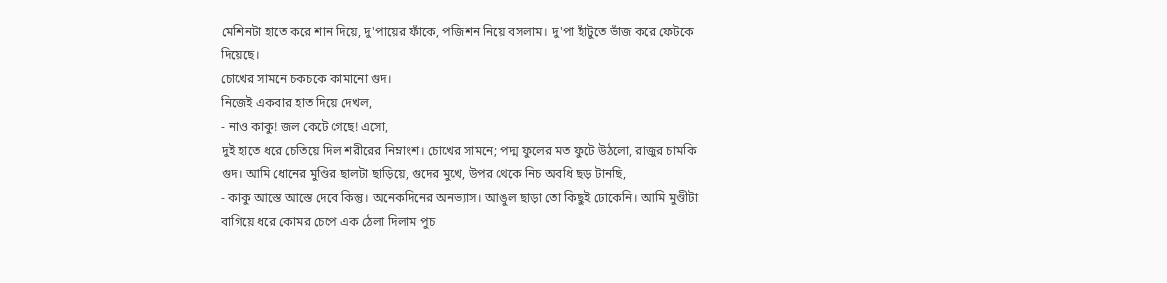মেশিনটা হাতে করে শান দিয়ে, দু'পায়ের ফাঁকে, পজিশন নিয়ে বসলাম। দু'পা হাঁটুতে ভাঁজ করে ফেটকে দিয়েছে।
চোখের সামনে চকচকে কামানো গুদ।
নিজেই একবার হাত দিয়ে দেখল,
- নাও কাকু! জল কেটে গেছে! এসো,
দুই হাতে ধরে চেতিয়ে দিল শরীরের নিম্নাংশ। চোখের সামনে; পদ্ম ফুলের মত ফুটে উঠলো, রাজুর চামকি গুদ। আমি ধোনের মুণ্ডির ছালটা ছাড়িয়ে, গুদের মুখে, উপর থেকে নিচ অবধি ছড় টানছি,
- কাকু আস্তে আস্তে দেবে কিন্তু। অনেকদিনের অনভ্যাস। আঙুল ছাড়া তো কিছুই ঢোকেনি। আমি মুণ্ডীটা বাগিয়ে ধরে কোমর চেপে এক ঠেলা দিলাম পুচ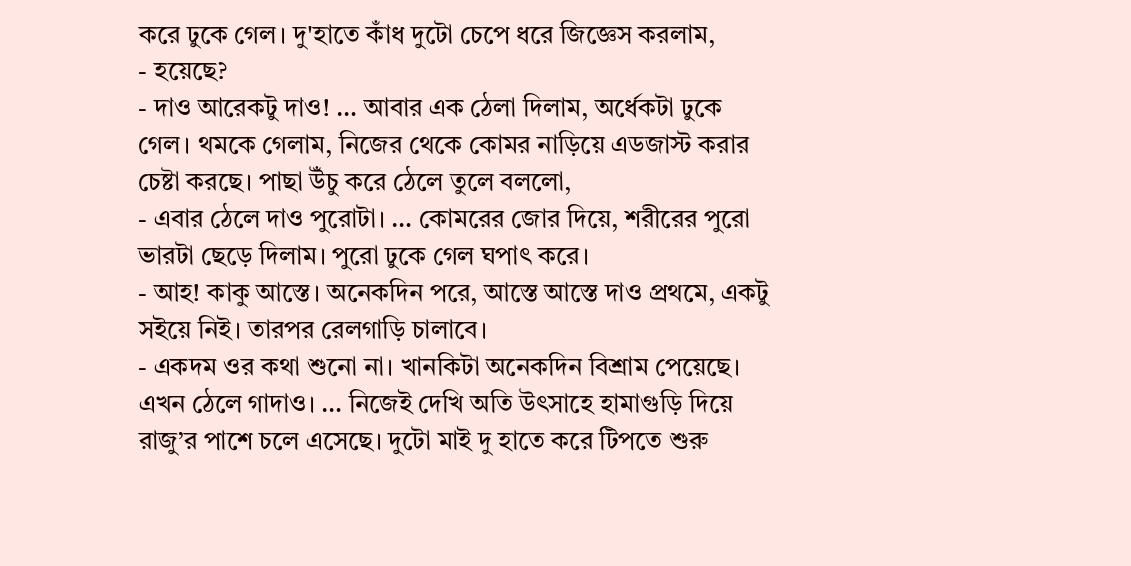করে ঢুকে গেল। দু'হাতে কাঁধ দুটো চেপে ধরে জিজ্ঞেস করলাম,
- হয়েছে?
- দাও আরেকটু দাও! … আবার এক ঠেলা দিলাম, অর্ধেকটা ঢুকে গেল। থমকে গেলাম, নিজের থেকে কোমর নাড়িয়ে এডজাস্ট করার চেষ্টা করছে। পাছা উঁচু করে ঠেলে তুলে বললো,
- এবার ঠেলে দাও পুরোটা। … কোমরের জোর দিয়ে, শরীরের পুরো ভারটা ছেড়ে দিলাম। পুরো ঢুকে গেল ঘপাৎ করে।
- আহ! কাকু আস্তে। অনেকদিন পরে, আস্তে আস্তে দাও প্রথমে, একটু সইয়ে নিই। তারপর রেলগাড়ি চালাবে।
- একদম ওর কথা শুনো না। খানকিটা অনেকদিন বিশ্রাম পেয়েছে। এখন ঠেলে গাদাও। … নিজেই দেখি অতি উৎসাহে হামাগুড়ি দিয়ে রাজু’র পাশে চলে এসেছে। দুটো মাই দু হাতে করে টিপতে শুরু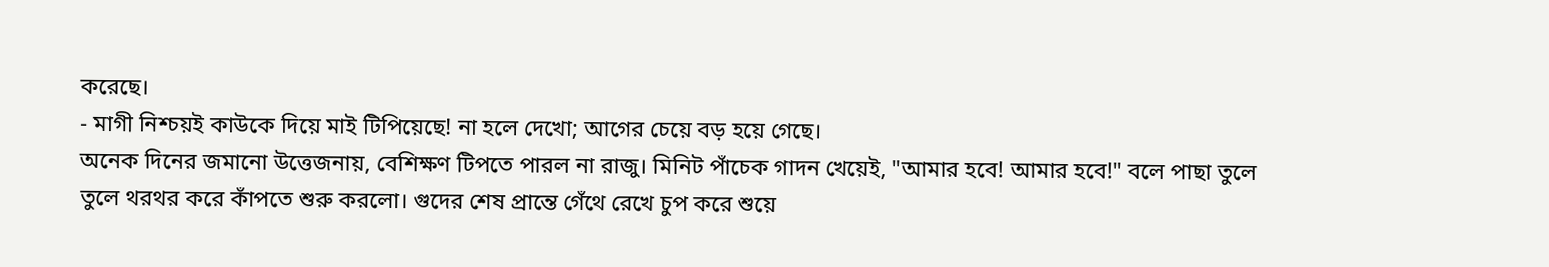করেছে।
- মাগী নিশ্চয়ই কাউকে দিয়ে মাই টিপিয়েছে! না হলে দেখো; আগের চেয়ে বড় হয়ে গেছে।
অনেক দিনের জমানো উত্তেজনায়, বেশিক্ষণ টিপতে পারল না রাজু। মিনিট পাঁচেক গাদন খেয়েই, "আমার হবে! আমার হবে!" বলে পাছা তুলে তুলে থরথর করে কাঁপতে শুরু করলো। গুদের শেষ প্রান্তে গেঁথে রেখে চুপ করে শুয়ে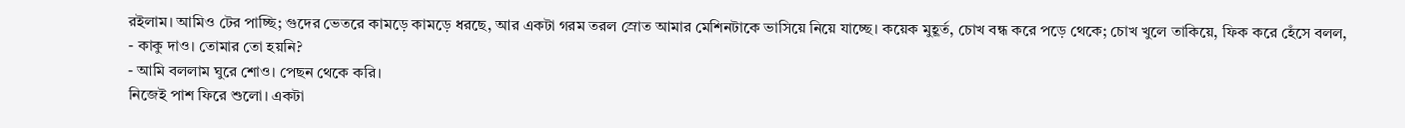রইলাম। আমিও টের পাচ্ছি; গুদের ভেতরে কামড়ে কামড়ে ধরছে, আর একটা গরম তরল স্রোত আমার মেশিনটাকে ভাসিয়ে নিয়ে যাচ্ছে। কয়েক মুহূর্ত, চোখ বন্ধ করে পড়ে থেকে; চোখ খুলে তাকিয়ে, ফিক করে হেঁসে বলল,
- কাকু দাও। তোমার তো হয়নি?
- আমি বললাম ঘুরে শোও। পেছন থেকে করি।
নিজেই পাশ ফিরে শুলো। একটা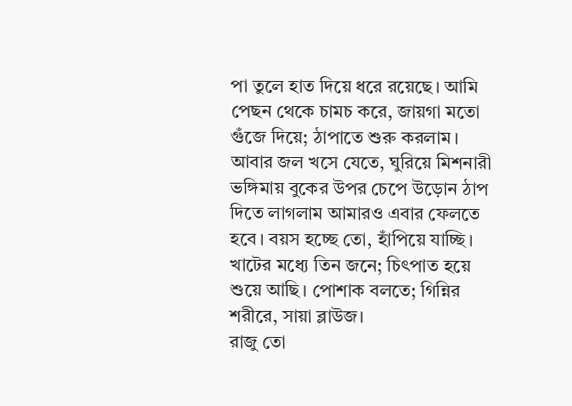পা তুলে হাত দিয়ে ধরে রয়েছে। আমি পেছন থেকে চামচ করে, জায়গা মতো গুঁজে দিয়ে; ঠাপাতে শুরু করলাম। আবার জল খসে যেতে, ঘুরিয়ে মিশনারী ভঙ্গিমায় বুকের উপর চেপে উড়োন ঠাপ দিতে লাগলাম আমারও এবার ফেলতে হবে। বয়স হচ্ছে তো, হাঁপিয়ে যাচ্ছি।
খাটের মধ্যে তিন জনে; চিৎপাত হয়ে শুয়ে আছি। পোশাক বলতে; গিন্নির শরীরে, সায়া ব্লাউজ।
রাজু তো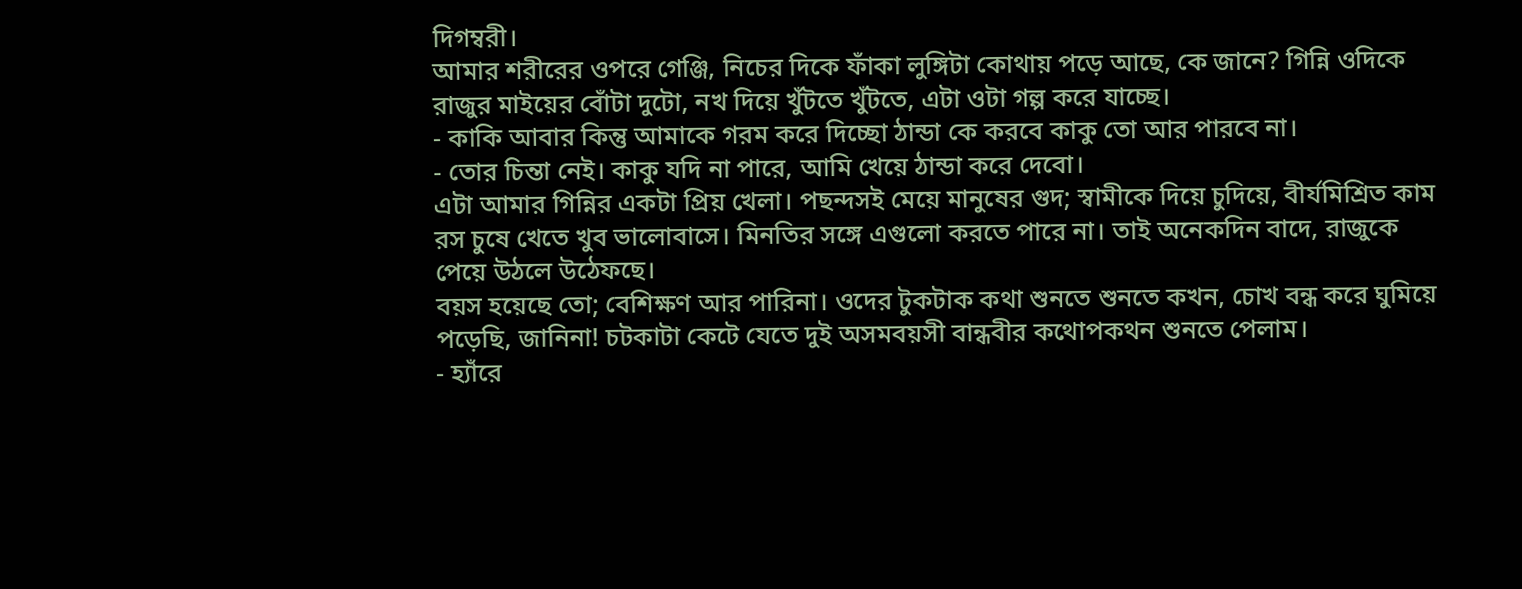দিগম্বরী।
আমার শরীরের ওপরে গেঞ্জি, নিচের দিকে ফাঁকা লুঙ্গিটা কোথায় পড়ে আছে, কে জানে? গিন্নি ওদিকে রাজুর মাইয়ের বোঁটা দুটো, নখ দিয়ে খুঁটতে খুঁটতে, এটা ওটা গল্প করে যাচ্ছে।
- কাকি আবার কিন্তু আমাকে গরম করে দিচ্ছো ঠান্ডা কে করবে কাকু তো আর পারবে না।
- তোর চিন্তা নেই। কাকু যদি না পারে, আমি খেয়ে ঠান্ডা করে দেবো।
এটা আমার গিন্নির একটা প্রিয় খেলা। পছন্দসই মেয়ে মানুষের গুদ; স্বামীকে দিয়ে চুদিয়ে, বীর্যমিশ্রিত কাম রস চুষে খেতে খুব ভালোবাসে। মিনতির সঙ্গে এগুলো করতে পারে না। তাই অনেকদিন বাদে, রাজুকে পেয়ে উঠলে উঠেফছে।
বয়স হয়েছে তো; বেশিক্ষণ আর পারিনা। ওদের টুকটাক কথা শুনতে শুনতে কখন, চোখ বন্ধ করে ঘুমিয়ে পড়েছি, জানিনা! চটকাটা কেটে যেতে দুই অসমবয়সী বান্ধবীর কথোপকথন শুনতে পেলাম।
- হ্যাঁরে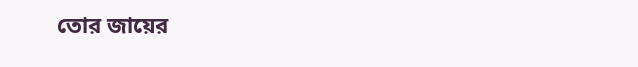তোর জায়ের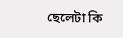ছেলেটা কি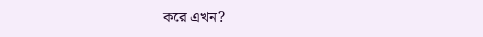করে এখন?